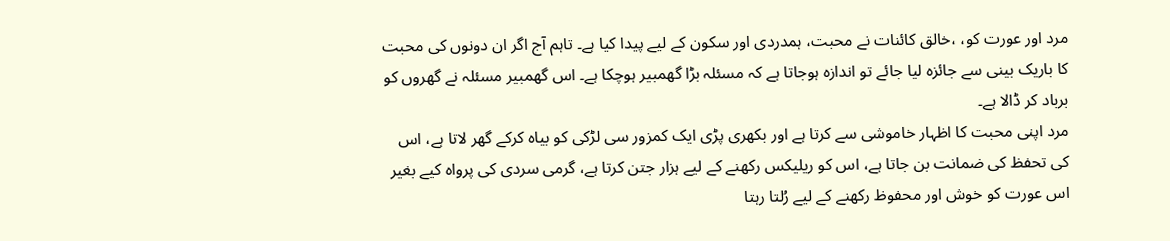مرد اور عورت کو، ،خالق کائنات نے محبت، ہمدردی اور سکون کے لیے پیدا کیا ہے۔ تاہم آج اگر ان دونوں کی محبت کا باریک بینی سے جائزہ لیا جائے تو اندازہ ہوجاتا ہے کہ مسئلہ بڑا گھمبیر ہوچکا ہے۔ اس گھمبیر مسئلہ نے گھروں کو برباد کر ڈالا ہے۔
مرد اپنی محبت کا اظہار خاموشی سے کرتا ہے اور بکھری پڑی ایک کمزور سی لڑکی کو بیاہ کرکے گھر لاتا ہے، اس کی تحفظ کی ضمانت بن جاتا ہے، اس کو ریلیکس رکھنے کے لیے ہزار جتن کرتا ہے، گرمی سردی کی پرواہ کیے بغیر اس عورت کو خوش اور محفوظ رکھنے کے لیے رُلتا رہتا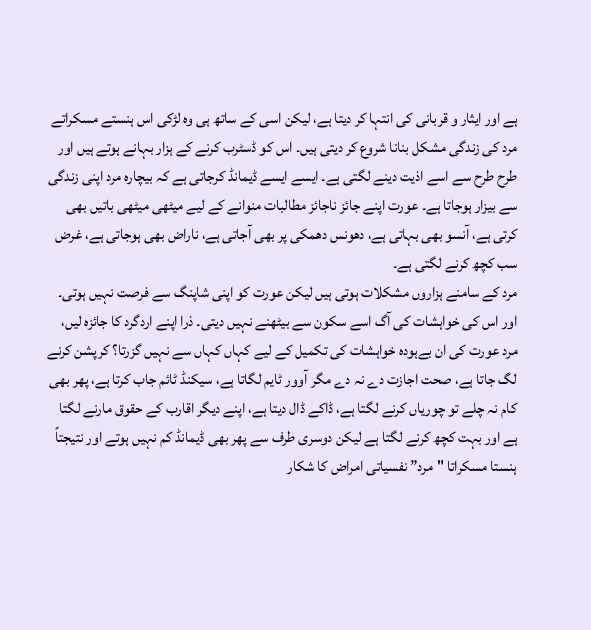ہے اور ایثار و قربانی کی انتہا کر دیتا ہے، لیکن اسی کے ساتھ ہی وہ لڑکی اس ہنستے مسکراتے مرد کی زندگی مشکل بنانا شروع کر دیتی ہیں۔ اس کو ڈسٹرب کرنے کے ہزار بہانے ہوتے ہیں اور طرح طرح سے اسے اذیت دینے لگتی ہے۔ ایسے ایسے ڈیمانڈ کرجاتی ہے کہ بیچارہ مرد اپنی زندگی سے بیزار ہوجاتا ہے۔ عورت اپنے جائز ناجائز مطالبات منوانے کے لیے میٹھی میٹھی باتیں بھی کرتی ہے، آنسو بھی بہاتی ہے، دھونس دھمکی پر بھی آجاتی ہے، ناراض بھی ہوجاتی ہے، غرض سب کچھ کرنے لگتی ہے۔
مرد کے سامنے ہزاروں مشکلات ہوتی ہیں لیکن عورت کو اپنی شاپنگ سے فرصت نہیں ہوتی۔ اور اس کی خواہشات کی آگ اسے سکون سے بیٹھنے نہیں دیتی۔ ذرا اپنے اردگرد کا جائزہ لیں، مرد عورت کی ان بےہودہ خواہشات کی تکمیل کے لیے کہاں کہاں سے نہیں گزرتا؟ کرپشن کرنے لگ جاتا ہے، صحت اجازت دے نہ دے مگر آوور ٹایم لگاتا ہے، سیکنڈ ٹائم جاب کرتا ہے، پھر بھی کام نہ چلے تو چوریاں کرنے لگتا ہے، ڈاکے ڈال دیتا ہے، اپنے دیگر اقارب کے حقوق مارنے لگتا ہے اور بہت کچھ کرنے لگتا ہے لیکن دوسری طرف سے پھر بھی ڈیمانڈ کم نہیں ہوتے اور نتیجتاً ہنستا مسکراتا "مرد” نفسیاتی امراض کا شکار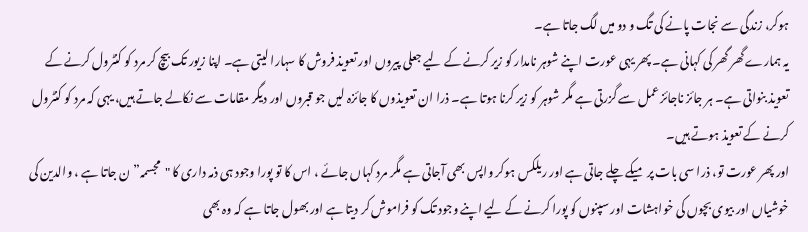ہوکر، زندگی سے نجات پانے کی تگ و دو میں لگ جاتا ہے۔
یہ ہمارے گھر گھر کی کہانی ہے۔ پھر یہی عورت اپنے شوہر نامدار کو زیر کرنے کے لیے جعلی پیروں اور تعویذ فروش کا سہارا لیتی ہے۔ اپنا زیور تک بیچ کر مرد کو کنٹرول کرنے کے تعویذ بنواتی ہے۔ ہر جائز ناجائز عمل سے گزرتی ہے مگر شوہر کو زیر کرنا ہوتا ہے۔ ذرا ان تعویذوں کا جائزہ لیں جو قبروں اور دیگر مقامات سے نکالے جاتے ہیں، یہی کہ مرد کو کنٹرول کرنے کے تعویذ ہوتے ہیں۔
اور پھر عورت تو، ذرا سی بات پر میکے چلے جاتی ہے اور ریلکس ہوکر واپس بھی آجاتی ہے مگر مرد کہاں جائے ، اس کا تو پورا وجود ہی ذمہ داری کا "مجسمہ” ن جاتا ہے ، والدین کی خوشیاں اور بیوی بچوں کی خواہشات اور سپنوں کو پورا کرنے کے لیے اپنے وجود تک کو فراموش کر دیتا ہے اور بھول جاتا ہے کہ وہ بھی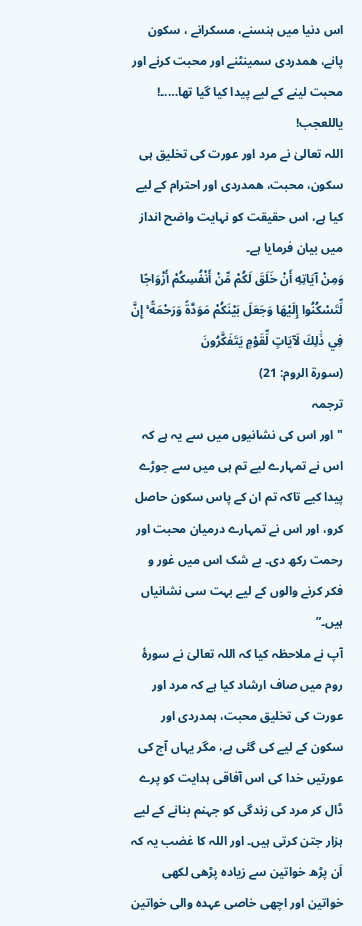اس دنیا میں ہنسنے، مسکرانے ، سکون پانے، ھمدردی سمینٹنے اور محبت کرنے اور محبت لینے کے لیے پیدا کیا گیا تھا….۔! یاللعجب!
اللہ تعالیٰ نے مرد اور عورت کی تخلیق ہی سکون، محبت، ھمدردی اور احترام کے لیے کیا ہے، اس حقیقت کو نہایت واضح انداز میں بیان فرمایا ہے۔
وَمِنْ آيَاتِهِ أَنْ خَلَقَ لَكُمْ مِّنْ أَنْفُسِكُمْ أَزْوَاجًا لِّتَسْكُنُوا إِلَيْهَا وَجَعَلَ بَيْنَكُمْ مَوَدَّةً وَرَحْمَةً ۚ إِنَّ فِي ذَٰلِكَ لَآيَاتٍ لِّقَوْمٍ يَتَفَكَّرُونَ
(سورۃ الروم: 21)
ترجمہ
"اور اس کی نشانیوں میں سے یہ ہے کہ اس نے تمہارے لیے تم ہی میں سے جوڑے پیدا کیے تاکہ تم ان کے پاس سکون حاصل کرو، اور اس نے تمہارے درمیان محبت اور رحمت رکھ دی۔ بے شک اس میں غور و فکر کرنے والوں کے لیے بہت سی نشانیاں ہیں۔”
آپ نے ملاحظہ کیا کہ اللہ تعالیٰ نے سورۂ روم میں صاف ارشاد کیا ہے کہ مرد اور عورت کی تخلیق محبت، ہمدردی اور سکون کے لیے کی گئی ہے، مگر یہاں آج کی عورتیں خدا کی اس آفاقی ہدایت کو پرے ڈال کر مرد کی زندگی کو جہنم بنانے کے لیے ہزار جتن کرتی ہیں۔ اور اللہ کا غضب یہ کہ اَن پڑھ خواتین سے زیادہ پڑھی لکھی خواتین اور اچھی خاصی عہدہ والی خواتین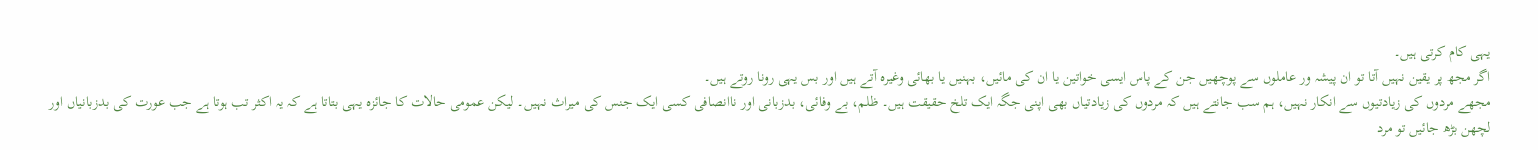یہی کام کرتی ہیں۔
اگر مجھ پر یقین نہیں آتا تو ان پیشہ ور عاملوں سے پوچھیں جن کے پاس ایسی خواتین یا ان کی مائیں، بہنیں یا بھائی وغیرہ آتے ہیں اور بس یہی رونا روتے ہیں۔
مجھے مردوں کی زیادتیوں سے انکار نہیں، ہم سب جانتے ہیں کہ مردوں کی زیادتیاں بھی اپنی جگہ ایک تلخ حقیقت ہیں۔ ظلم، بے وفائی، بدزبانی اور ناانصافی کسی ایک جنس کی میراث نہیں۔ لیکن عمومی حالات کا جائزہ یہی بتاتا ہے کہ یہ اکثر تب ہوتا ہے جب عورت کی بدزبانیاں اور لچھن بڑھ جائیں تو مرد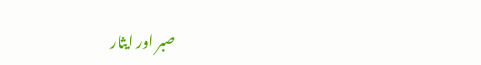صبر اور ایثار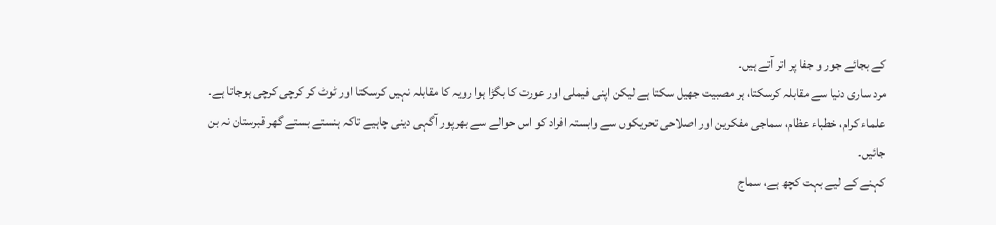کے بجائے جور و جفا پر اتر آتے ہیں۔
مرد ساری دنیا سے مقابلہ کرسکتا، ہر مصبیت جھیل سکتا ہے لیکن اپنی فیملی اور عورت کا بگڑا ہوا رویہ کا مقابلہ نہیں کرسکتا اور ٹوٹ کر کرچی کرچی ہوجاتا ہے۔
علماء کرام، خطباء عظام، سماجی مفکرین اور اصلاحی تحریکوں سے وابستہ افراد کو اس حوالے سے بھرپور آگہی دینی چاہیے تاکہ ہنستے بستے گھر قبرستان نہ بن جائیں۔
کہنے کے لیے بہت کچھ ہے، سماج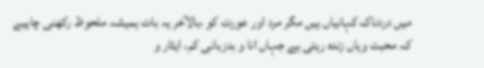میں دردناک کہانیاں ہیں مگر مرد اور عورت کو ،بالآخر یہ بات ہمیشہ ملحوظ رکھنی چاہیے کہ محبت وہاں زندہ رہتی ہے جہاں انا و بدزبانی کم، ایثار و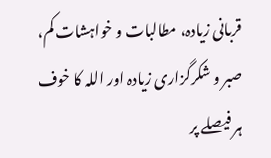قربانی زیادہ، مطالبات و خواہشات کم، صبر و شکرگزاری زیادہ اور اللہ کا خوف ہر فیصلے پر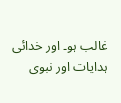غالب ہو۔ اور خدائی ہدایات اور نبوی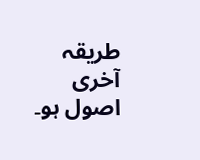طریقہ آخری اصول ہو۔